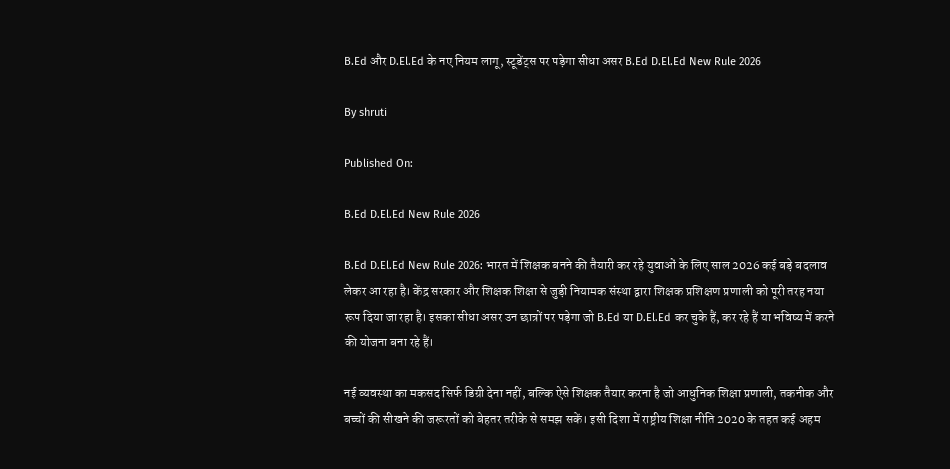B.Ed और D.El.Ed के नए नियम लागू, स्टूडेंट्स पर पड़ेगा सीधा असर B.Ed D.El.Ed New Rule 2026

By shruti

Published On:

B.Ed D.El.Ed New Rule 2026

B.Ed D.El.Ed New Rule 2026: भारत में शिक्षक बनने की तैयारी कर रहे युवाओं के लिए साल 2026 कई बड़े बदलाव लेकर आ रहा है। केंद्र सरकार और शिक्षक शिक्षा से जुड़ी नियामक संस्था द्वारा शिक्षक प्रशिक्षण प्रणाली को पूरी तरह नया रूप दिया जा रहा है। इसका सीधा असर उन छात्रों पर पड़ेगा जो B.Ed या D.El.Ed कर चुके हैं, कर रहे हैं या भविष्य में करने की योजना बना रहे हैं।

नई व्यवस्था का मकसद सिर्फ डिग्री देना नहीं, बल्कि ऐसे शिक्षक तैयार करना है जो आधुनिक शिक्षा प्रणाली, तकनीक और बच्चों की सीखने की जरूरतों को बेहतर तरीके से समझ सकें। इसी दिशा में राष्ट्रीय शिक्षा नीति 2020 के तहत कई अहम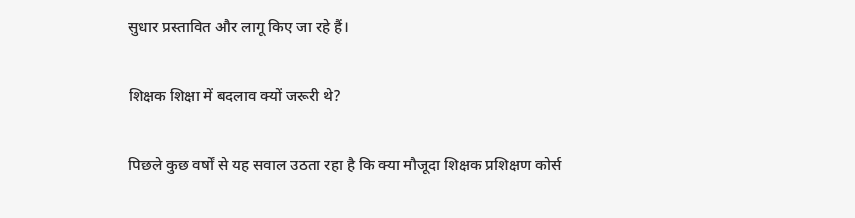सुधार प्रस्तावित और लागू किए जा रहे हैं।

शिक्षक शिक्षा में बदलाव क्यों जरूरी थे?

पिछले कुछ वर्षों से यह सवाल उठता रहा है कि क्या मौजूदा शिक्षक प्रशिक्षण कोर्स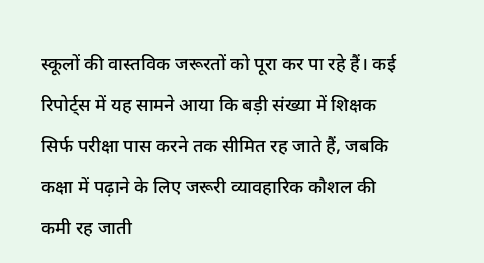स्कूलों की वास्तविक जरूरतों को पूरा कर पा रहे हैं। कई रिपोर्ट्स में यह सामने आया कि बड़ी संख्या में शिक्षक सिर्फ परीक्षा पास करने तक सीमित रह जाते हैं, जबकि कक्षा में पढ़ाने के लिए जरूरी व्यावहारिक कौशल की कमी रह जाती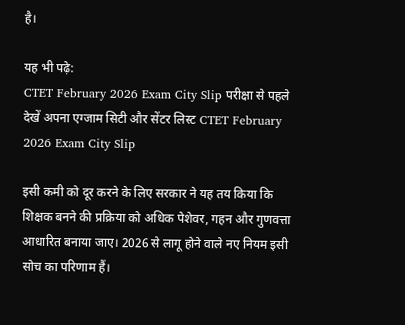है।

यह भी पढ़े:
CTET February 2026 Exam City Slip परीक्षा से पहले देखें अपना एग्जाम सिटी और सेंटर लिस्ट CTET February 2026 Exam City Slip

इसी कमी को दूर करने के लिए सरकार ने यह तय किया कि शिक्षक बनने की प्रक्रिया को अधिक पेशेवर, गहन और गुणवत्ता आधारित बनाया जाए। 2026 से लागू होने वाले नए नियम इसी सोच का परिणाम हैं।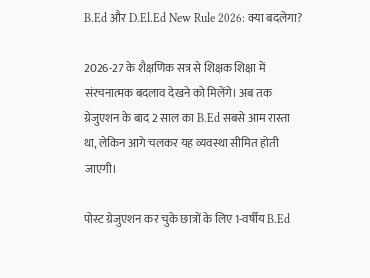B.Ed और D.El.Ed New Rule 2026: क्या बदलेगा?

2026-27 के शैक्षणिक सत्र से शिक्षक शिक्षा में संरचनात्मक बदलाव देखने को मिलेंगे। अब तक ग्रेजुएशन के बाद 2 साल का B.Ed सबसे आम रास्ता था, लेकिन आगे चलकर यह व्यवस्था सीमित होती जाएगी।

पोस्ट ग्रेजुएशन कर चुके छात्रों के लिए 1-वर्षीय B.Ed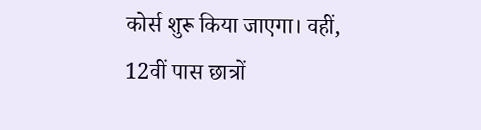कोर्स शुरू किया जाएगा। वहीं, 12वीं पास छात्रों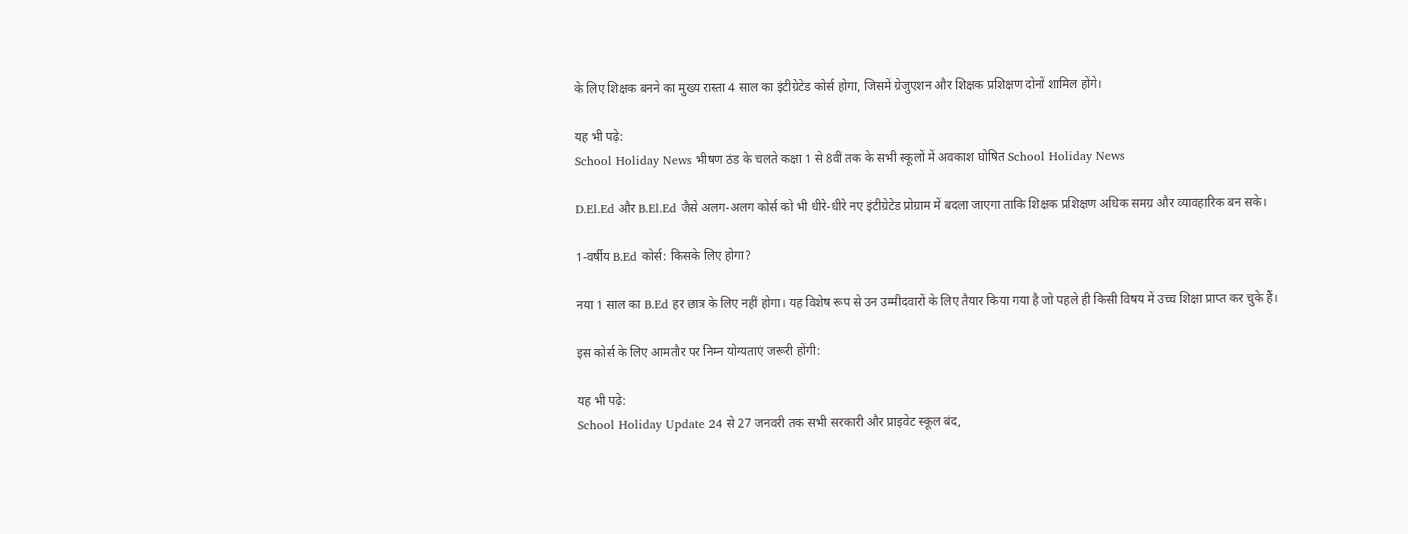के लिए शिक्षक बनने का मुख्य रास्ता 4 साल का इंटीग्रेटेड कोर्स होगा, जिसमें ग्रेजुएशन और शिक्षक प्रशिक्षण दोनों शामिल होंगे।

यह भी पढ़े:
School Holiday News भीषण ठंड के चलते कक्षा 1 से 8वीं तक के सभी स्कूलों में अवकाश घोषित School Holiday News

D.El.Ed और B.El.Ed जैसे अलग-अलग कोर्स को भी धीरे-धीरे नए इंटीग्रेटेड प्रोग्राम में बदला जाएगा ताकि शिक्षक प्रशिक्षण अधिक समग्र और व्यावहारिक बन सके।

1-वर्षीय B.Ed कोर्स: किसके लिए होगा?

नया 1 साल का B.Ed हर छात्र के लिए नहीं होगा। यह विशेष रूप से उन उम्मीदवारों के लिए तैयार किया गया है जो पहले ही किसी विषय में उच्च शिक्षा प्राप्त कर चुके हैं।

इस कोर्स के लिए आमतौर पर निम्न योग्यताएं जरूरी होंगी:

यह भी पढ़े:
School Holiday Update 24 से 27 जनवरी तक सभी सरकारी और प्राइवेट स्कूल बंद,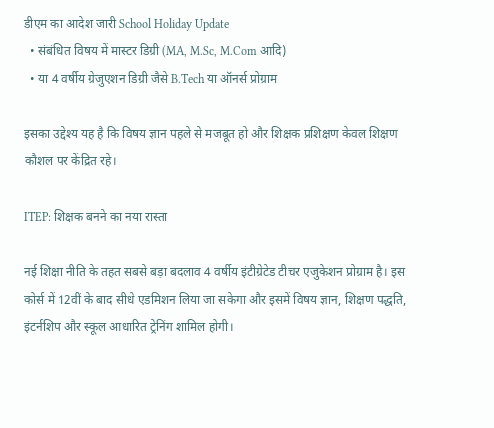डीएम का आदेश जारी School Holiday Update
  • संबंधित विषय में मास्टर डिग्री (MA, M.Sc, M.Com आदि)
  • या 4 वर्षीय ग्रेजुएशन डिग्री जैसे B.Tech या ऑनर्स प्रोग्राम

इसका उद्देश्य यह है कि विषय ज्ञान पहले से मजबूत हो और शिक्षक प्रशिक्षण केवल शिक्षण कौशल पर केंद्रित रहे।

ITEP: शिक्षक बनने का नया रास्ता

नई शिक्षा नीति के तहत सबसे बड़ा बदलाव 4 वर्षीय इंटीग्रेटेड टीचर एजुकेशन प्रोग्राम है। इस कोर्स में 12वीं के बाद सीधे एडमिशन लिया जा सकेगा और इसमें विषय ज्ञान, शिक्षण पद्धति, इंटर्नशिप और स्कूल आधारित ट्रेनिंग शामिल होगी।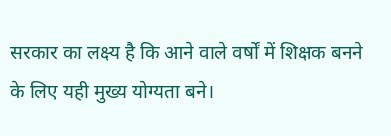सरकार का लक्ष्य है कि आने वाले वर्षों में शिक्षक बनने के लिए यही मुख्य योग्यता बने।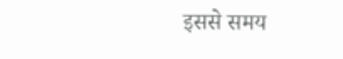इससे समय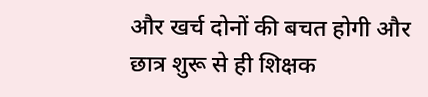और खर्च दोनों की बचत होगी और छात्र शुरू से ही शिक्षक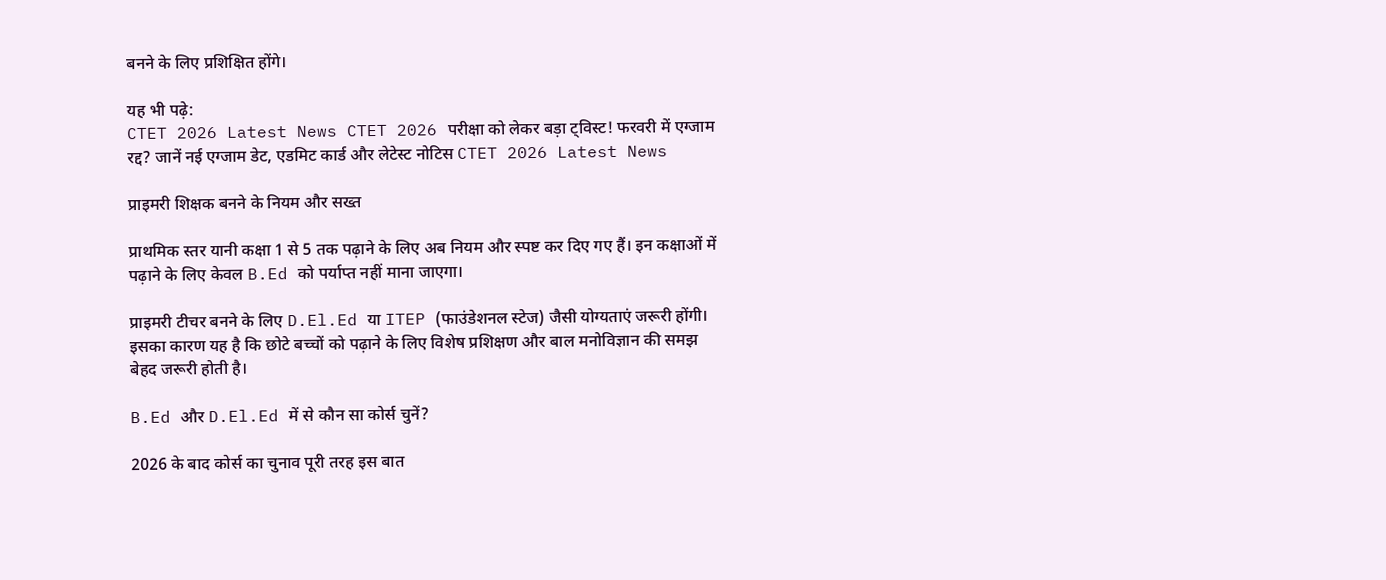बनने के लिए प्रशिक्षित होंगे।

यह भी पढ़े:
CTET 2026 Latest News CTET 2026 परीक्षा को लेकर बड़ा ट्विस्ट! फरवरी में एग्जाम रद्द? जानें नई एग्जाम डेट, एडमिट कार्ड और लेटेस्ट नोटिस CTET 2026 Latest News

प्राइमरी शिक्षक बनने के नियम और सख्त

प्राथमिक स्तर यानी कक्षा 1 से 5 तक पढ़ाने के लिए अब नियम और स्पष्ट कर दिए गए हैं। इन कक्षाओं में पढ़ाने के लिए केवल B.Ed को पर्याप्त नहीं माना जाएगा।

प्राइमरी टीचर बनने के लिए D.El.Ed या ITEP (फाउंडेशनल स्टेज) जैसी योग्यताएं जरूरी होंगी। इसका कारण यह है कि छोटे बच्चों को पढ़ाने के लिए विशेष प्रशिक्षण और बाल मनोविज्ञान की समझ बेहद जरूरी होती है।

B.Ed और D.El.Ed में से कौन सा कोर्स चुनें?

2026 के बाद कोर्स का चुनाव पूरी तरह इस बात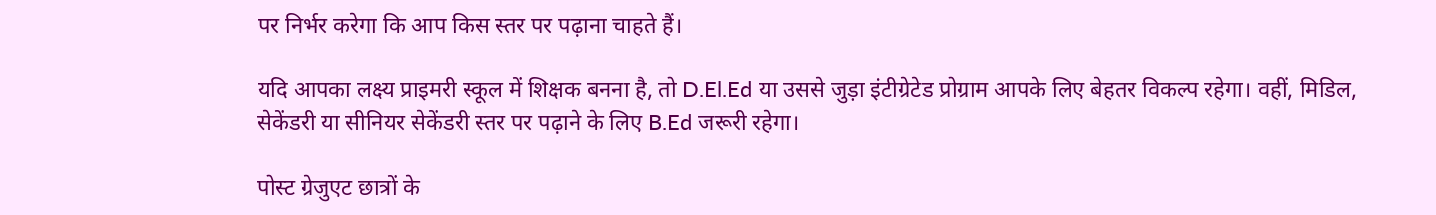पर निर्भर करेगा कि आप किस स्तर पर पढ़ाना चाहते हैं।

यदि आपका लक्ष्य प्राइमरी स्कूल में शिक्षक बनना है, तो D.El.Ed या उससे जुड़ा इंटीग्रेटेड प्रोग्राम आपके लिए बेहतर विकल्प रहेगा। वहीं, मिडिल, सेकेंडरी या सीनियर सेकेंडरी स्तर पर पढ़ाने के लिए B.Ed जरूरी रहेगा।

पोस्ट ग्रेजुएट छात्रों के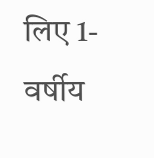लिए 1-वर्षीय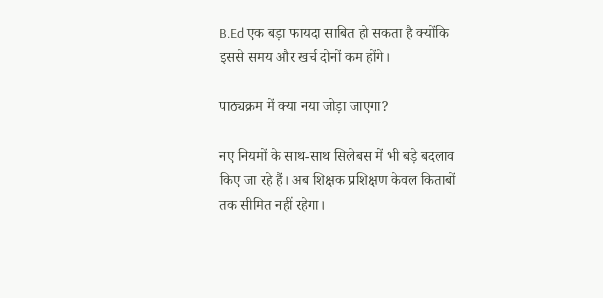B.Ed एक बड़ा फायदा साबित हो सकता है क्योंकि इससे समय और खर्च दोनों कम होंगे।

पाठ्यक्रम में क्या नया जोड़ा जाएगा?

नए नियमों के साथ-साथ सिलेबस में भी बड़े बदलाव किए जा रहे हैं। अब शिक्षक प्रशिक्षण केवल किताबों तक सीमित नहीं रहेगा।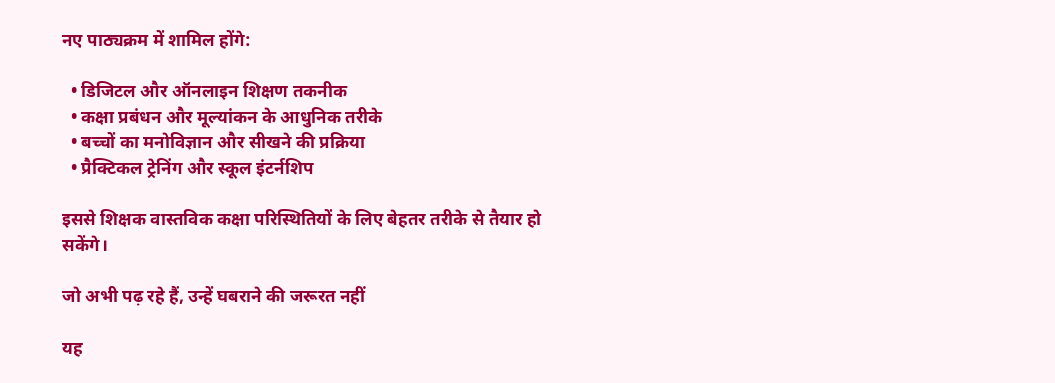नए पाठ्यक्रम में शामिल होंगे:

  • डिजिटल और ऑनलाइन शिक्षण तकनीक
  • कक्षा प्रबंधन और मूल्यांकन के आधुनिक तरीके
  • बच्चों का मनोविज्ञान और सीखने की प्रक्रिया
  • प्रैक्टिकल ट्रेनिंग और स्कूल इंटर्नशिप

इससे शिक्षक वास्तविक कक्षा परिस्थितियों के लिए बेहतर तरीके से तैयार हो सकेंगे।

जो अभी पढ़ रहे हैं, उन्हें घबराने की जरूरत नहीं

यह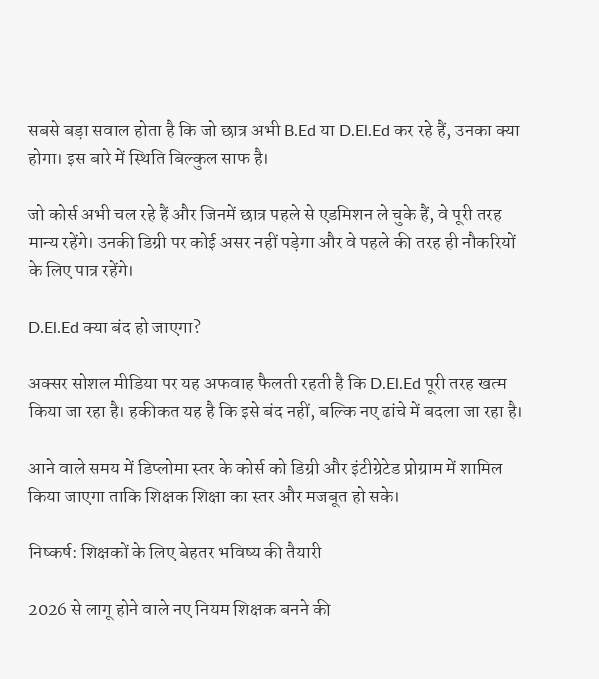सबसे बड़ा सवाल होता है कि जो छात्र अभी B.Ed या D.El.Ed कर रहे हैं, उनका क्या होगा। इस बारे में स्थिति बिल्कुल साफ है।

जो कोर्स अभी चल रहे हैं और जिनमें छात्र पहले से एडमिशन ले चुके हैं, वे पूरी तरह मान्य रहेंगे। उनकी डिग्री पर कोई असर नहीं पड़ेगा और वे पहले की तरह ही नौकरियों के लिए पात्र रहेंगे।

D.El.Ed क्या बंद हो जाएगा?

अक्सर सोशल मीडिया पर यह अफवाह फैलती रहती है कि D.El.Ed पूरी तरह खत्म किया जा रहा है। हकीकत यह है कि इसे बंद नहीं, बल्कि नए ढांचे में बदला जा रहा है।

आने वाले समय में डिप्लोमा स्तर के कोर्स को डिग्री और इंटीग्रेटेड प्रोग्राम में शामिल किया जाएगा ताकि शिक्षक शिक्षा का स्तर और मजबूत हो सके।

निष्कर्ष: शिक्षकों के लिए बेहतर भविष्य की तैयारी

2026 से लागू होने वाले नए नियम शिक्षक बनने की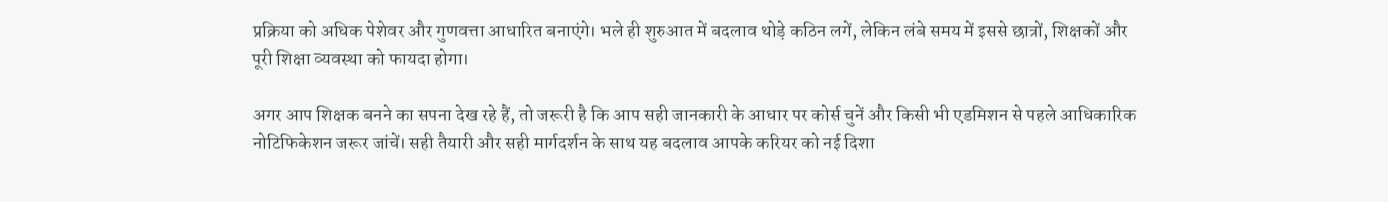प्रक्रिया को अधिक पेशेवर और गुणवत्ता आधारित बनाएंगे। भले ही शुरुआत में बदलाव थोड़े कठिन लगें, लेकिन लंबे समय में इससे छात्रों, शिक्षकों और पूरी शिक्षा व्यवस्था को फायदा होगा।

अगर आप शिक्षक बनने का सपना देख रहे हैं, तो जरूरी है कि आप सही जानकारी के आधार पर कोर्स चुनें और किसी भी एडमिशन से पहले आधिकारिक नोटिफिकेशन जरूर जांचें। सही तैयारी और सही मार्गदर्शन के साथ यह बदलाव आपके करियर को नई दिशा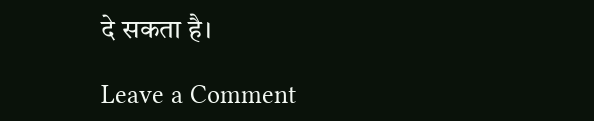दे सकता है।

Leave a Comment